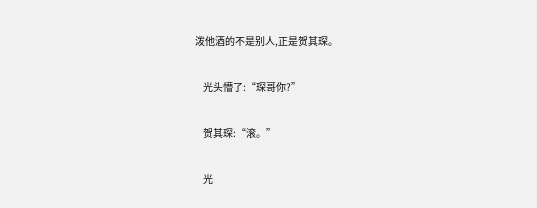泼他酒的不是别人,正是贺其琛。

    光头懵了:“琛哥你?”

    贺其琛:“滚。”

    光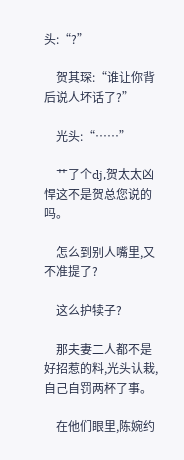头:“?”

    贺其琛:“谁让你背后说人坏话了?”

    光头:“……”

    艹了个dj,贺太太凶悍这不是贺总您说的吗。

    怎么到别人嘴里,又不准提了?

    这么护犊子?

    那夫妻二人都不是好招惹的料,光头认栽,自己自罚两杯了事。

    在他们眼里,陈婉约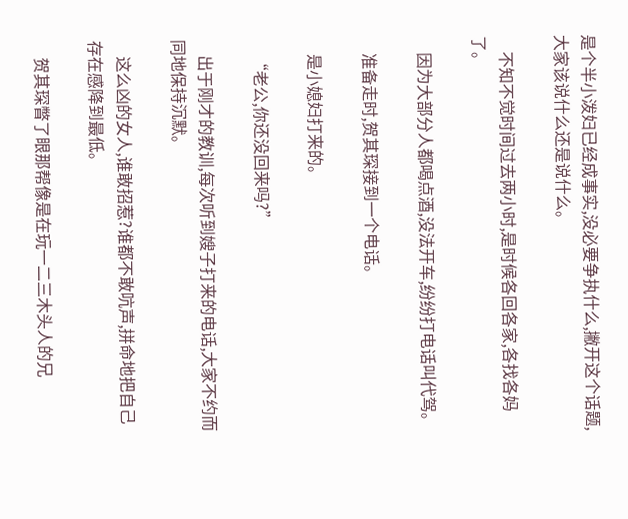是个半小泼妇已经成事实,没必要争执什么,撇开这个话题,大家该说什么还是说什么。

    不知不觉时间过去两小时,是时候各回各家,各找各妈了。

    因为大部分人都喝点酒,没法开车,纷纷打电话叫代驾。

    准备走时,贺其琛接到一个电话。

    是小媳妇打来的。

    “老公,你还没回来吗?”

    出于刚才的教训,每次听到嫂子打来的电话,大家不约而同地保持沉默。

    这么凶的女人,谁敢招惹?谁都不敢吭声,拼命地把自己存在感降到最低。

    贺其琛瞥了眼那帮像是在玩一二三木头人的兄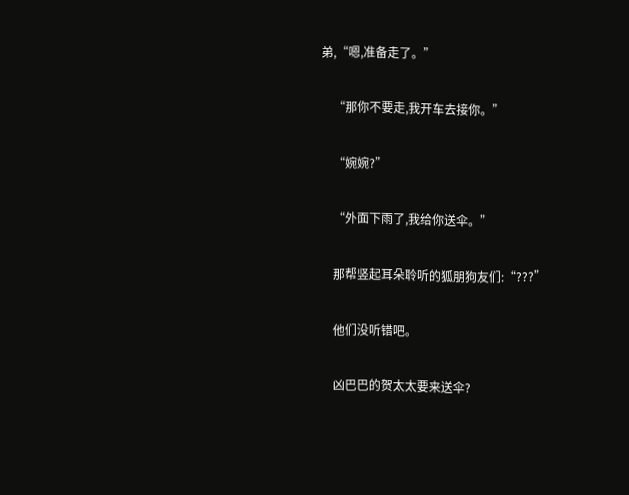弟,“嗯,准备走了。”

    “那你不要走,我开车去接你。”

    “婉婉?”

    “外面下雨了,我给你送伞。”

    那帮竖起耳朵聆听的狐朋狗友们:“???”

    他们没听错吧。

    凶巴巴的贺太太要来送伞?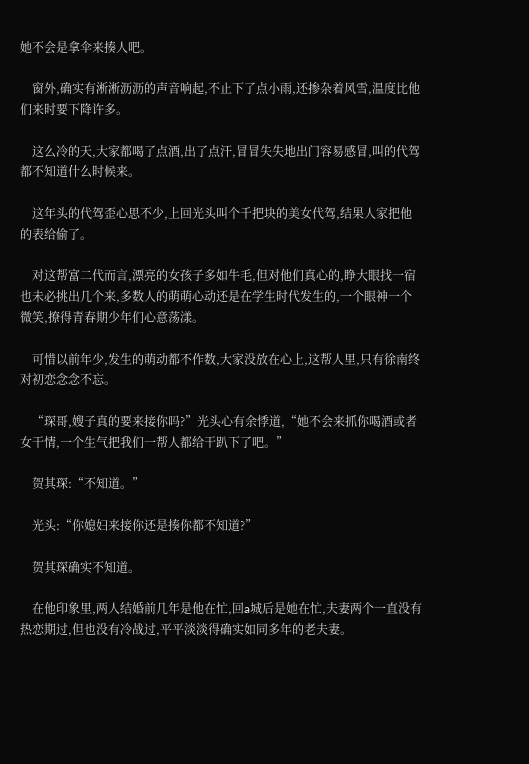她不会是拿伞来揍人吧。

    窗外,确实有淅淅沥沥的声音响起,不止下了点小雨,还掺杂着风雪,温度比他们来时要下降许多。

    这么冷的天,大家都喝了点酒,出了点汗,冒冒失失地出门容易感冒,叫的代驾都不知道什么时候来。

    这年头的代驾歪心思不少,上回光头叫个千把块的美女代驾,结果人家把他的表给偷了。

    对这帮富二代而言,漂亮的女孩子多如牛毛,但对他们真心的,睁大眼找一宿也未必挑出几个来,多数人的萌萌心动还是在学生时代发生的,一个眼神一个微笑,撩得青春期少年们心意荡漾。

    可惜以前年少,发生的萌动都不作数,大家没放在心上,这帮人里,只有徐南终对初恋念念不忘。

    “琛哥,嫂子真的要来接你吗?”光头心有余悸道,“她不会来抓你喝酒或者女干情,一个生气把我们一帮人都给干趴下了吧。”

    贺其琛:“不知道。”

    光头:“你媳妇来接你还是揍你都不知道?”

    贺其琛确实不知道。

    在他印象里,两人结婚前几年是他在忙,回a城后是她在忙,夫妻两个一直没有热恋期过,但也没有冷战过,平平淡淡得确实如同多年的老夫妻。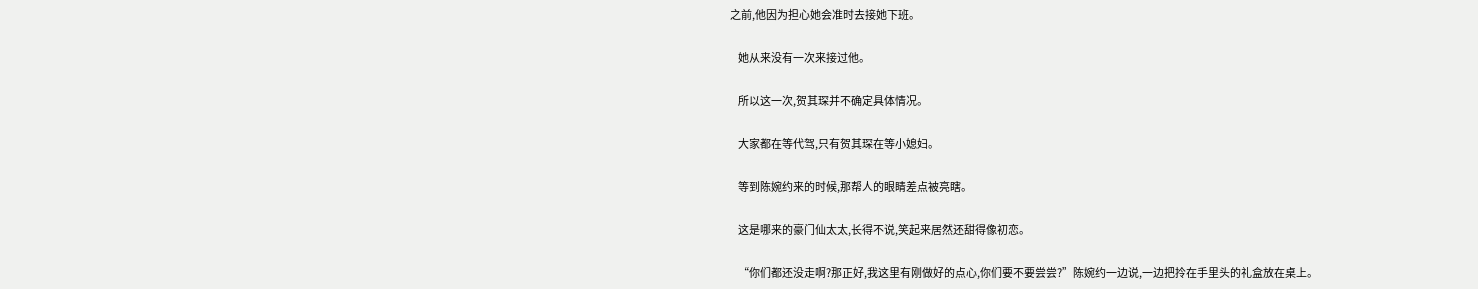之前,他因为担心她会准时去接她下班。

    她从来没有一次来接过他。

    所以这一次,贺其琛并不确定具体情况。

    大家都在等代驾,只有贺其琛在等小媳妇。

    等到陈婉约来的时候,那帮人的眼睛差点被亮瞎。

    这是哪来的豪门仙太太,长得不说,笑起来居然还甜得像初恋。

    “你们都还没走啊?那正好,我这里有刚做好的点心,你们要不要尝尝?”陈婉约一边说,一边把拎在手里头的礼盒放在桌上。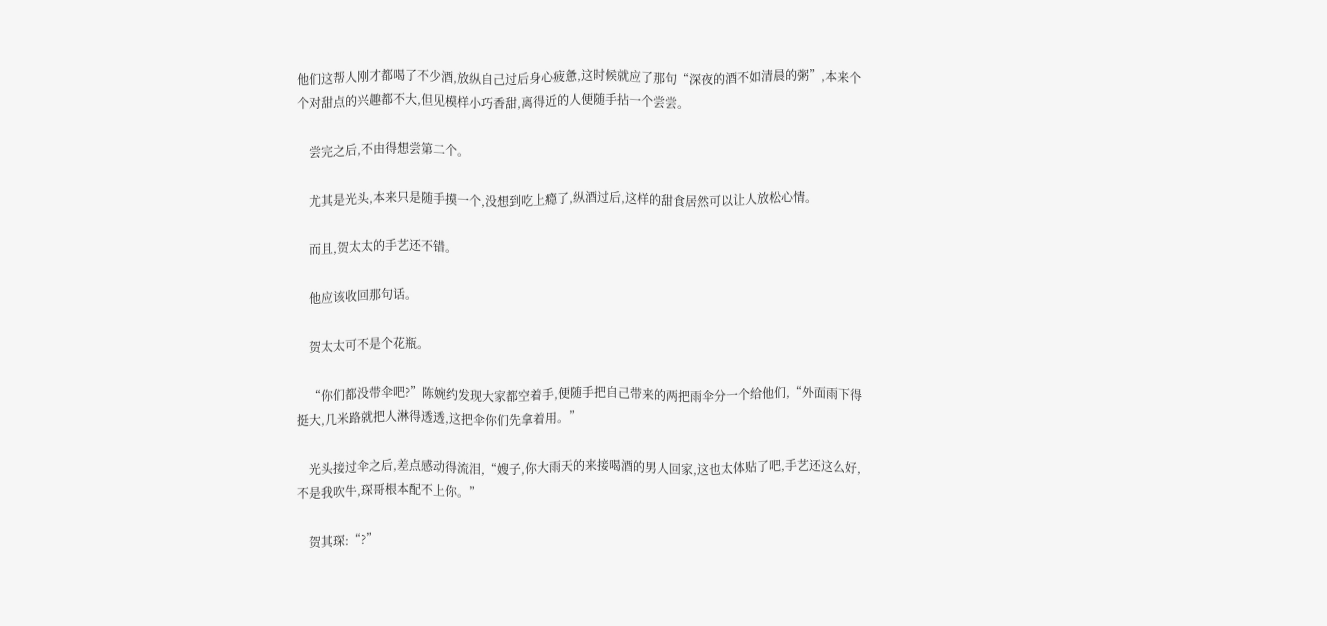他们这帮人刚才都喝了不少酒,放纵自己过后身心疲惫,这时候就应了那句“深夜的酒不如清晨的粥”,本来个个对甜点的兴趣都不大,但见模样小巧香甜,离得近的人便随手拈一个尝尝。

    尝完之后,不由得想尝第二个。

    尤其是光头,本来只是随手摸一个,没想到吃上瘾了,纵酒过后,这样的甜食居然可以让人放松心情。

    而且,贺太太的手艺还不错。

    他应该收回那句话。

    贺太太可不是个花瓶。

    “你们都没带伞吧?”陈婉约发现大家都空着手,便随手把自己带来的两把雨伞分一个给他们,“外面雨下得挺大,几米路就把人淋得透透,这把伞你们先拿着用。”

    光头接过伞之后,差点感动得流泪,“嫂子,你大雨天的来接喝酒的男人回家,这也太体贴了吧,手艺还这么好,不是我吹牛,琛哥根本配不上你。”

    贺其琛:“?”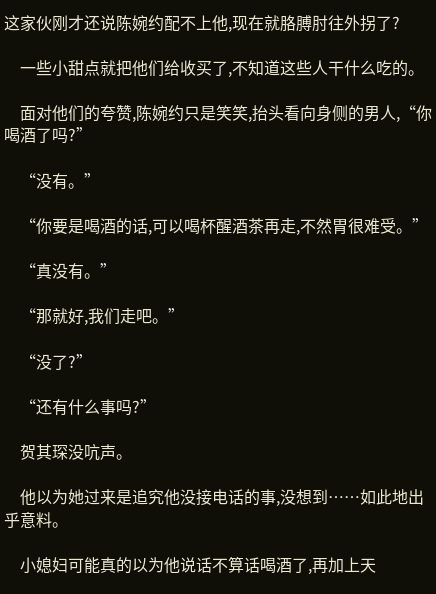这家伙刚才还说陈婉约配不上他,现在就胳膊肘往外拐了?

    一些小甜点就把他们给收买了,不知道这些人干什么吃的。

    面对他们的夸赞,陈婉约只是笑笑,抬头看向身侧的男人,“你喝酒了吗?”

    “没有。”

    “你要是喝酒的话,可以喝杯醒酒茶再走,不然胃很难受。”

    “真没有。”

    “那就好,我们走吧。”

    “没了?”

    “还有什么事吗?”

    贺其琛没吭声。

    他以为她过来是追究他没接电话的事,没想到……如此地出乎意料。

    小媳妇可能真的以为他说话不算话喝酒了,再加上天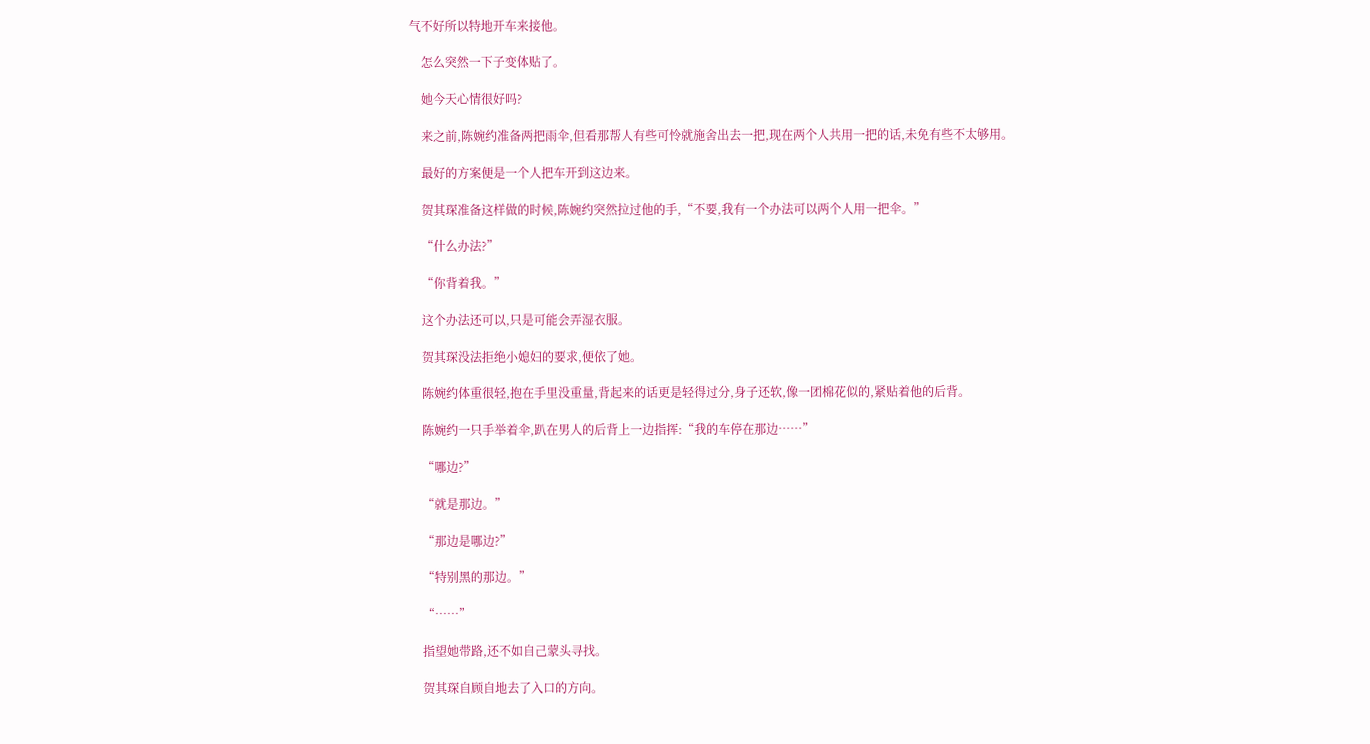气不好所以特地开车来接他。

    怎么突然一下子变体贴了。

    她今天心情很好吗?

    来之前,陈婉约准备两把雨伞,但看那帮人有些可怜就施舍出去一把,现在两个人共用一把的话,未免有些不太够用。

    最好的方案便是一个人把车开到这边来。

    贺其琛准备这样做的时候,陈婉约突然拉过他的手,“不要,我有一个办法可以两个人用一把伞。”

    “什么办法?”

    “你背着我。”

    这个办法还可以,只是可能会弄湿衣服。

    贺其琛没法拒绝小媳妇的要求,便依了她。

    陈婉约体重很轻,抱在手里没重量,背起来的话更是轻得过分,身子还软,像一团棉花似的,紧贴着他的后背。

    陈婉约一只手举着伞,趴在男人的后背上一边指挥:“我的车停在那边……”

    “哪边?”

    “就是那边。”

    “那边是哪边?”

    “特别黑的那边。”

    “……”

    指望她带路,还不如自己蒙头寻找。

    贺其琛自顾自地去了入口的方向。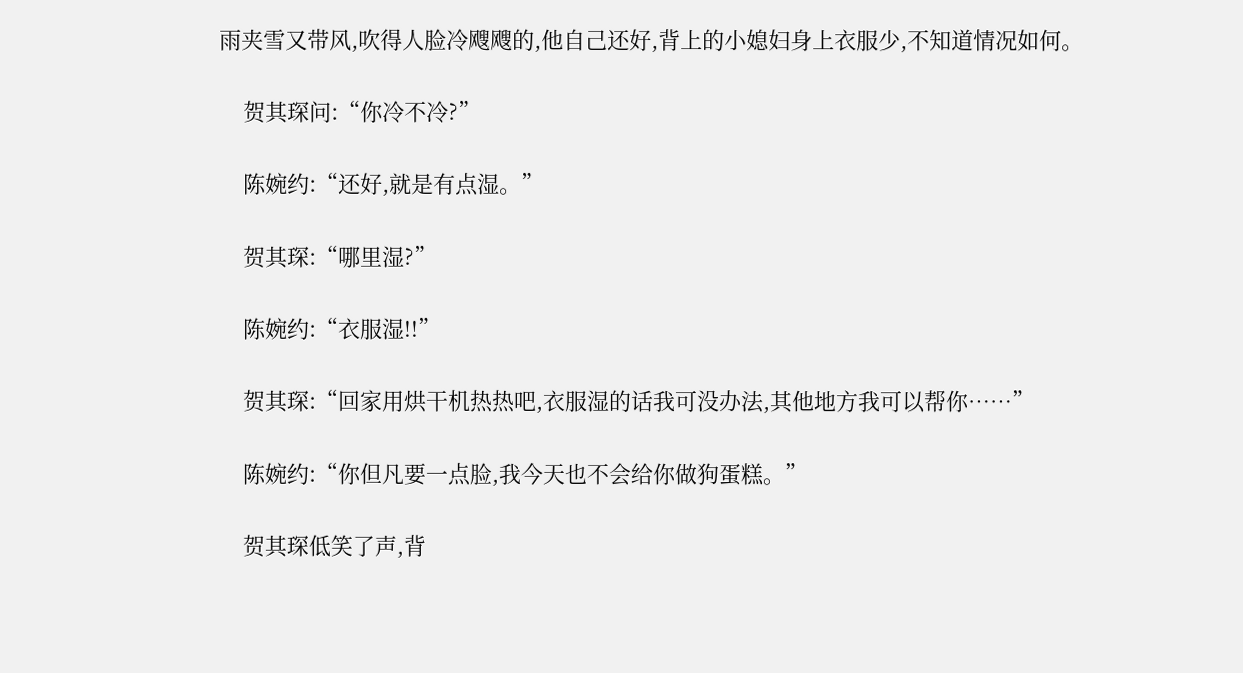雨夹雪又带风,吹得人脸冷飕飕的,他自己还好,背上的小媳妇身上衣服少,不知道情况如何。

    贺其琛问:“你冷不冷?”

    陈婉约:“还好,就是有点湿。”

    贺其琛:“哪里湿?”

    陈婉约:“衣服湿!!”

    贺其琛:“回家用烘干机热热吧,衣服湿的话我可没办法,其他地方我可以帮你……”

    陈婉约:“你但凡要一点脸,我今天也不会给你做狗蛋糕。”

    贺其琛低笑了声,背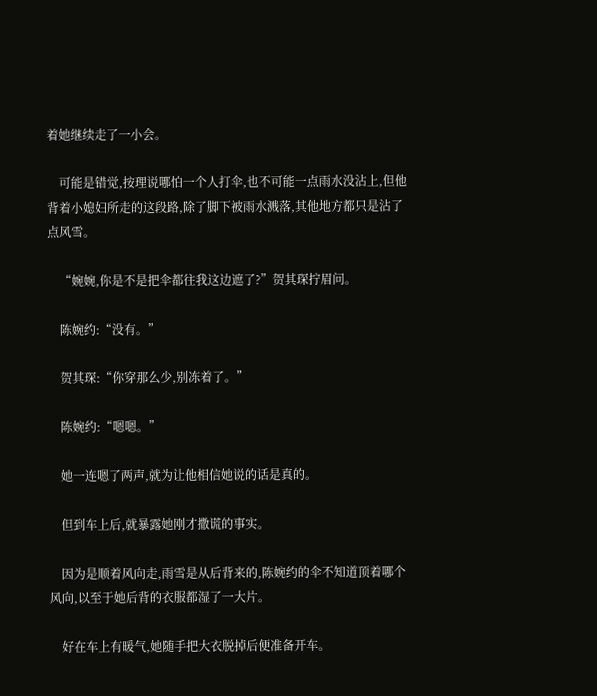着她继续走了一小会。

    可能是错觉,按理说哪怕一个人打伞,也不可能一点雨水没沾上,但他背着小媳妇所走的这段路,除了脚下被雨水溅落,其他地方都只是沾了点风雪。

    “婉婉,你是不是把伞都往我这边遮了?”贺其琛拧眉问。

    陈婉约:“没有。”

    贺其琛:“你穿那么少,别冻着了。”

    陈婉约:“嗯嗯。”

    她一连嗯了两声,就为让他相信她说的话是真的。

    但到车上后,就暴露她刚才撒谎的事实。

    因为是顺着风向走,雨雪是从后背来的,陈婉约的伞不知道顶着哪个风向,以至于她后背的衣服都湿了一大片。

    好在车上有暖气,她随手把大衣脱掉后便准备开车。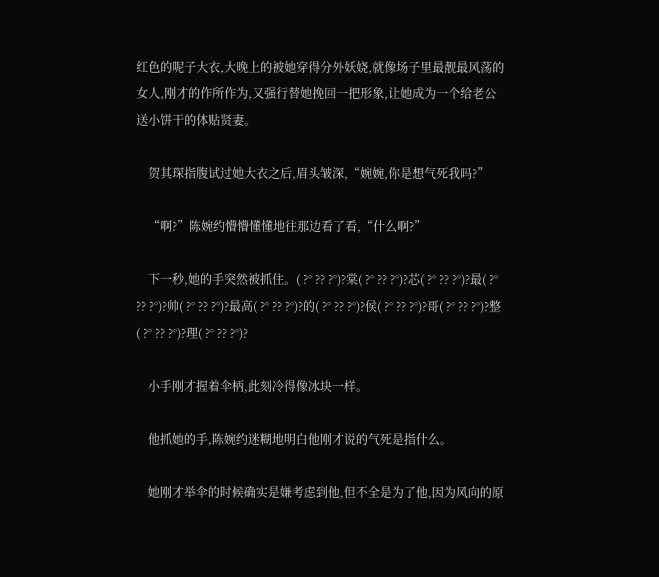红色的呢子大衣,大晚上的被她穿得分外妖娆,就像场子里最靓最风荡的女人,刚才的作所作为,又强行替她挽回一把形象,让她成为一个给老公送小饼干的体贴贤妻。

    贺其琛指腹试过她大衣之后,眉头皱深,“婉婉,你是想气死我吗?”

    “啊?”陈婉约懵懵懂懂地往那边看了看,“什么啊?”

    下一秒,她的手突然被抓住。( ?° ?? ?°)?棠( ?° ?? ?°)?芯( ?° ?? ?°)?最( ?° ?? ?°)?帅( ?° ?? ?°)?最高( ?° ?? ?°)?的( ?° ?? ?°)?侯( ?° ?? ?°)?哥( ?° ?? ?°)?整( ?° ?? ?°)?理( ?° ?? ?°)?

    小手刚才握着伞柄,此刻冷得像冰块一样。

    他抓她的手,陈婉约迷糊地明白他刚才说的气死是指什么。

    她刚才举伞的时候确实是嫌考虑到他,但不全是为了他,因为风向的原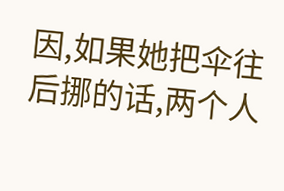因,如果她把伞往后挪的话,两个人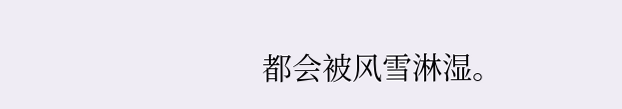都会被风雪淋湿。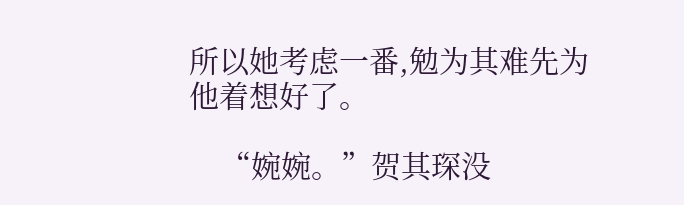所以她考虑一番,勉为其难先为他着想好了。

    “婉婉。”贺其琛没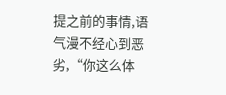提之前的事情,语气漫不经心到恶劣,“你这么体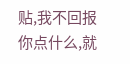贴,我不回报你点什么,就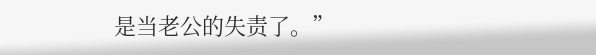是当老公的失责了。”